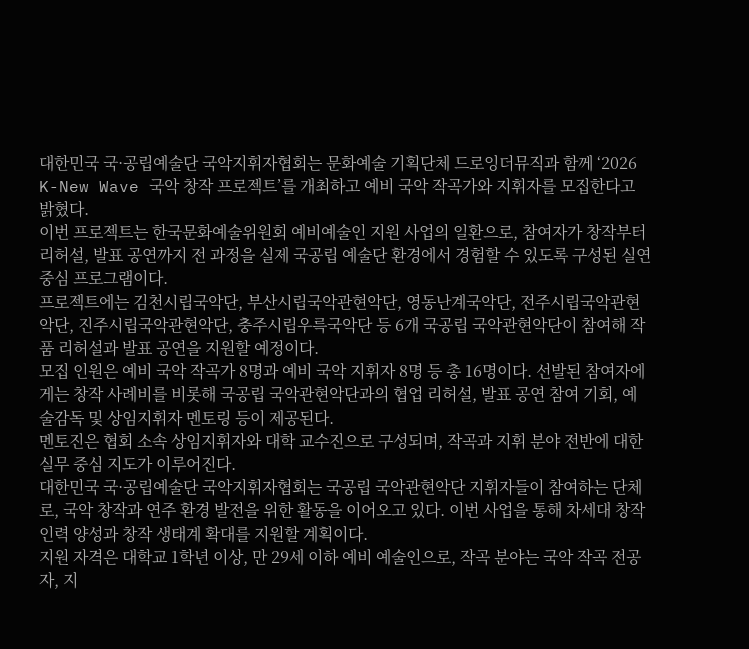대한민국 국·공립예술단 국악지휘자협회는 문화예술 기획단체 드로잉더뮤직과 함께 ‘2026 K-New Wave 국악 창작 프로젝트’를 개최하고 예비 국악 작곡가와 지휘자를 모집한다고 밝혔다.
이번 프로젝트는 한국문화예술위원회 예비예술인 지원 사업의 일환으로, 참여자가 창작부터 리허설, 발표 공연까지 전 과정을 실제 국공립 예술단 환경에서 경험할 수 있도록 구성된 실연 중심 프로그램이다.
프로젝트에는 김천시립국악단, 부산시립국악관현악단, 영동난계국악단, 전주시립국악관현악단, 진주시립국악관현악단, 충주시립우륵국악단 등 6개 국공립 국악관현악단이 참여해 작품 리허설과 발표 공연을 지원할 예정이다.
모집 인원은 예비 국악 작곡가 8명과 예비 국악 지휘자 8명 등 총 16명이다. 선발된 참여자에게는 창작 사례비를 비롯해 국공립 국악관현악단과의 협업 리허설, 발표 공연 참여 기회, 예술감독 및 상임지휘자 멘토링 등이 제공된다.
멘토진은 협회 소속 상임지휘자와 대학 교수진으로 구성되며, 작곡과 지휘 분야 전반에 대한 실무 중심 지도가 이루어진다.
대한민국 국·공립예술단 국악지휘자협회는 국공립 국악관현악단 지휘자들이 참여하는 단체로, 국악 창작과 연주 환경 발전을 위한 활동을 이어오고 있다. 이번 사업을 통해 차세대 창작 인력 양성과 창작 생태계 확대를 지원할 계획이다.
지원 자격은 대학교 1학년 이상, 만 29세 이하 예비 예술인으로, 작곡 분야는 국악 작곡 전공자, 지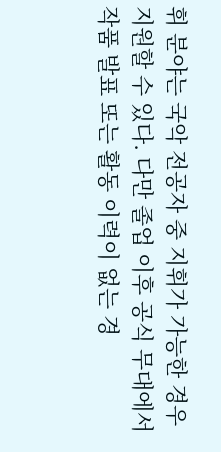휘 분야는 국악 전공자 중 지휘가 가능한 경우 지원할 수 있다. 다만 졸업 이후 공식 무대에서 작품 발표 또는 활동 이력이 없는 경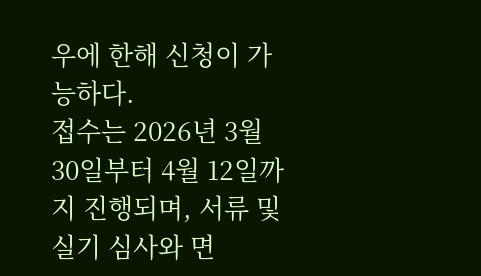우에 한해 신청이 가능하다.
접수는 2026년 3월 30일부터 4월 12일까지 진행되며, 서류 및 실기 심사와 면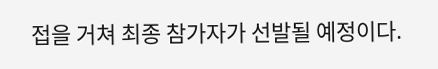접을 거쳐 최종 참가자가 선발될 예정이다.